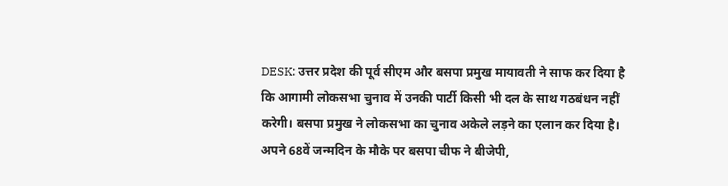DESK: उत्तर प्रदेश की पूर्व सीएम और बसपा प्रमुख मायावती ने साफ कर दिया है कि आगामी लोकसभा चुनाव में उनकी पार्टी किसी भी दल के साथ गठबंधन नहीं करेगी। बसपा प्रमुख ने लोकसभा का चुनाव अकेले लड़ने का एलान कर दिया है। अपने 68वें जन्मदिन के मौके पर बसपा चीफ ने बीजेपी,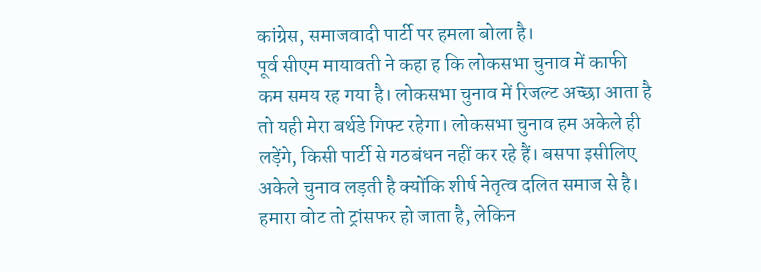कांग्रेस, समाजवादी पार्टी पर हमला बोला है।
पूर्व सीएम मायावती ने कहा ह कि लोकसभा चुनाव में काफी कम समय रह गया है। लोकसभा चुनाव में रिजल्ट अच्छा आता है तो यही मेरा बर्थडे गिफ्ट रहेगा। लोकसभा चुनाव हम अकेले ही लड़ेंगे, किसी पार्टी से गठबंधन नहीं कर रहे हैं। बसपा इसीलिए अकेले चुनाव लड़ती है क्योंकि शीर्ष नेतृत्व दलित समाज से है। हमारा वोट तो ट्रांसफर हो जाता है, लेकिन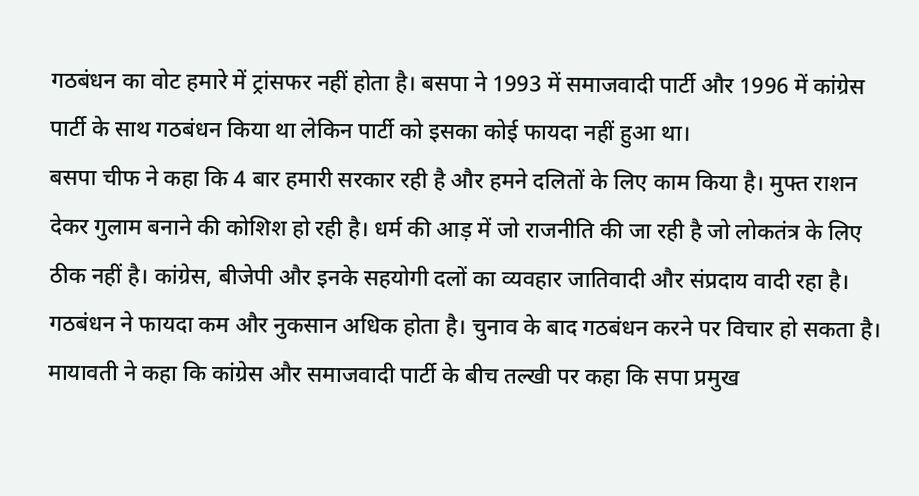गठबंधन का वोट हमारे में ट्रांसफर नहीं होता है। बसपा ने 1993 में समाजवादी पार्टी और 1996 में कांग्रेस पार्टी के साथ गठबंधन किया था लेकिन पार्टी को इसका कोई फायदा नहीं हुआ था।
बसपा चीफ ने कहा कि 4 बार हमारी सरकार रही है और हमने दलितों के लिए काम किया है। मुफ्त राशन देकर गुलाम बनाने की कोशिश हो रही है। धर्म की आड़ में जो राजनीति की जा रही है जो लोकतंत्र के लिए ठीक नहीं है। कांग्रेस, बीजेपी और इनके सहयोगी दलों का व्यवहार जातिवादी और संप्रदाय वादी रहा है। गठबंधन ने फायदा कम और नुकसान अधिक होता है। चुनाव के बाद गठबंधन करने पर विचार हो सकता है।
मायावती ने कहा कि कांग्रेस और समाजवादी पार्टी के बीच तल्खी पर कहा कि सपा प्रमुख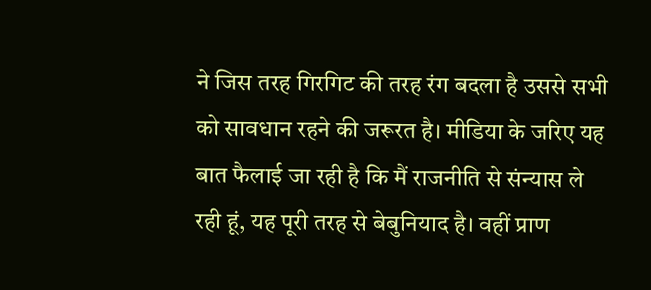ने जिस तरह गिरगिट की तरह रंग बदला है उससे सभी को सावधान रहने की जरूरत है। मीडिया के जरिए यह बात फैलाई जा रही है कि मैं राजनीति से संन्यास ले रही हूं, यह पूरी तरह से बेबुनियाद है। वहीं प्राण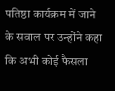पतिष्ठा कार्यक्रम में जाने के सवाल पर उन्होंने कहा कि अभी कोई फैसला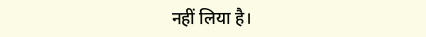नहीं लिया है।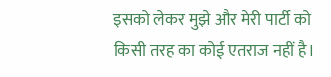इसको लेकर मुझे और मेरी पार्टी को किसी तरह का कोई एतराज नहीं है।